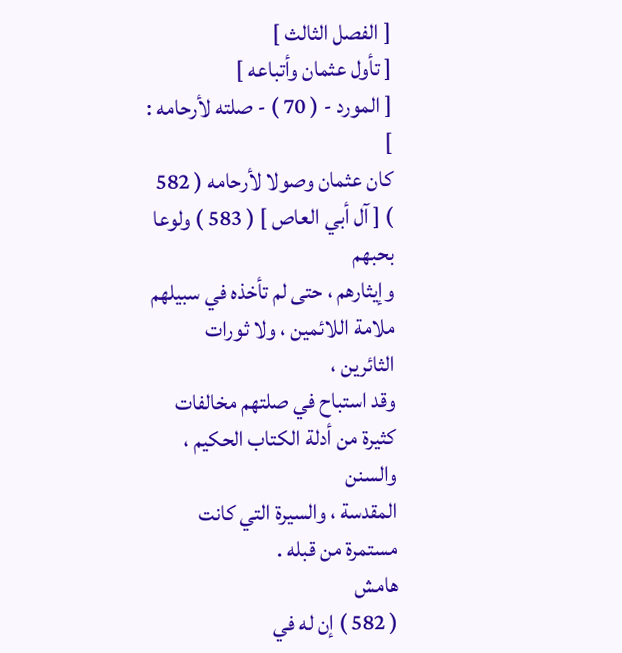[ الفصل الثالث ]
[ تأول عثمان وأتباعه ]
[ المورد - ( 70 ) - صلته لأرحامه : ]
كان عثمان وصولا لأرحامه ( 582 ) [ آل أبي العاص ] ( 583 ) ولوعا بحبهم
وإيثارهم ، حتى لم تأخذه في سبيلهم ملامة اللائمين ، ولا ثورات الثائرين ،
وقد استباح في صلتهم مخالفات كثيرة من أدلة الكتاب الحكيم ، والسنن
المقدسة ، والسيرة التي كانت مستمرة من قبله .
هامش
( 582 ) إن له في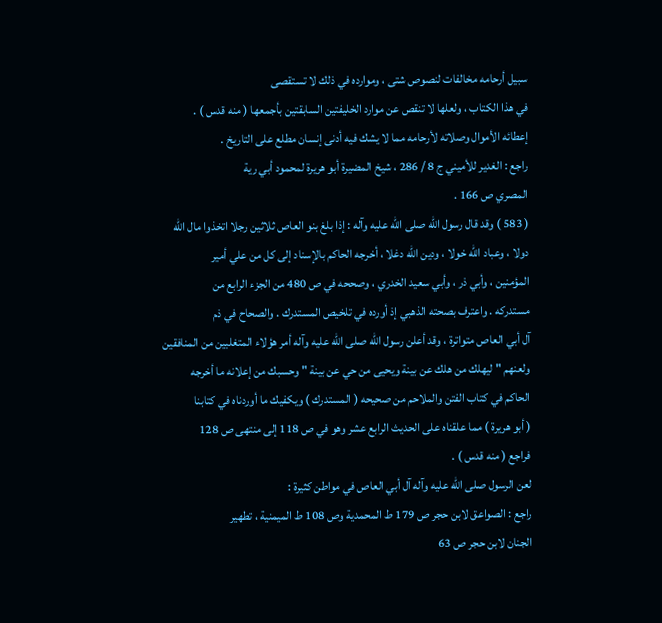سبيل أرحامه مخالفات لنصوص شتى ، وموارده في ذلك لا تستقصى
في هذا الكتاب ، ولعلها لا تنقص عن موارد الخليفتين السابقتين بأجمعها ( منه قدس ) .
إعطائه الأموال وصلاته لأرحامه مما لا يشك فيه أدنى إنسان مطلع على التاريخ .
راجع : الغدير للأميني ج 8 / 286 ، شيخ المضيرة أبو هريرة لمحمود أبي رية
المصري ص 166 .
( 583 ) وقد قال رسول الله صلى الله عليه وآله : إذا بلغ بنو العاص ثلاثين رجلا اتخذوا مال الله
دولا ، وعباد الله خولا ، ودين الله دغلا ، أخرجه الحاكم بالإسناد إلى كل من علي أمير
المؤمنين ، وأبي ذر ، وأبي سعيد الخدري ، وصححه في ص 480 من الجزء الرابع من
مستدركه . واعترف بصحته الذهبي إذ أورده في تلخيص المستدرك . والصحاح في ذم
آل أبي العاص متواترة ، وقد أعلن رسول الله صلى الله عليه وآله أمر هؤلاء المتغلبين من المنافقين
ولعنهم " ليهلك من هلك عن بينة ويحيى من حي عن بينة " وحسبك من إعلانه ما أخرجه
الحاكم في كتاب الفتن والملاحم من صحيحه ( المستدرك ) ويكفيك ما أوردناه في كتابنا
( أبو هريرة ) مما علقناه على الحديث الرابع عشر وهو في ص 118 إلى منتهى ص 128
فراجع ( منه قدس ) .
لعن الرسول صلى الله عليه وآله آل أبي العاص في مواطن كثيرة :
راجع : الصواعق لابن حجر ص 179 ط المحمدية وص 108 ط الميمنية ، تطهير
الجنان لابن حجر ص 63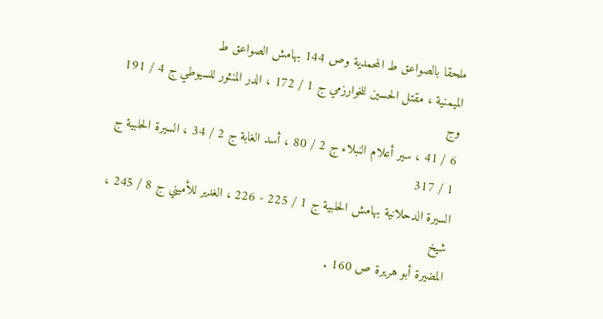ملحقا بالصواعق ط المحمدية وص 144 بهامش الصواعق ط
الميمنية ، مقتل الحسين للخوارزمي ج 1 / 172 ، الدر المنثور للسيوطي ج 4 / 191 وج
6 / 41 ، سير أعلام النبلاء ج 2 / 80 ، أسد الغابة ج 2 / 34 ، السيرة الحلبية ج 1 / 317
السيرة الدحلانية بهامش الحلبية ج 1 / 225 - 226 ، الغدير للأميني ج 8 / 245 ، شيخ
المضيرة أبو هريرة ص 160 .